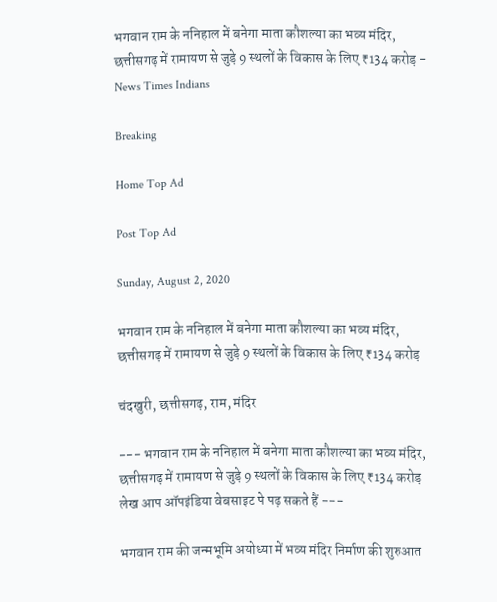भगवान राम के ननिहाल में बनेगा माता कौशल्या का भव्य मंदिर, छत्तीसगढ़ में रामायण से जुड़े 9 स्थलों के विकास के लिए ₹134 करोड़ - News Times Indians

Breaking

Home Top Ad

Post Top Ad

Sunday, August 2, 2020

भगवान राम के ननिहाल में बनेगा माता कौशल्या का भव्य मंदिर, छत्तीसगढ़ में रामायण से जुड़े 9 स्थलों के विकास के लिए ₹134 करोड़

चंदखुरी, छत्तीसगढ़, राम, मंदिर

--- भगवान राम के ननिहाल में बनेगा माता कौशल्या का भव्य मंदिर, छत्तीसगढ़ में रामायण से जुड़े 9 स्थलों के विकास के लिए ₹134 करोड़ लेख आप ऑपइंडिया वेबसाइट पे पढ़ सकते हैं ---

भगवान राम की जन्मभूमि अयोध्या में भव्य मंदिर निर्माण की शुरुआत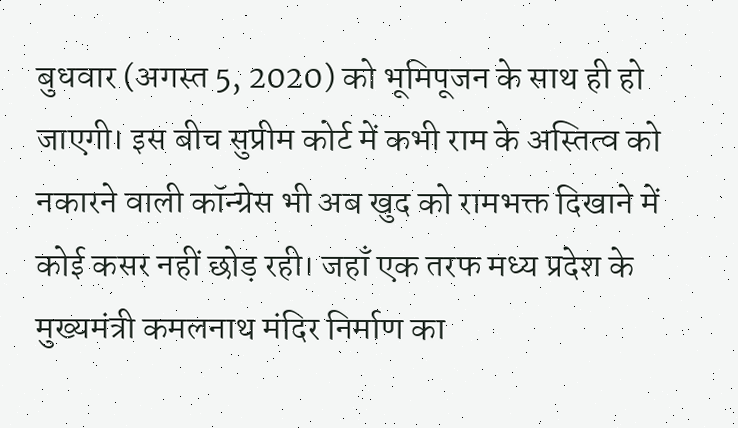बुधवार (अगस्त 5, 2020) को भूमिपूजन के साथ ही हो जाएगी। इस बीच सुप्रीम कोर्ट में कभी राम के अस्तित्व को नकारने वाली कॉन्ग्रेस भी अब खुद को रामभक्त दिखाने में कोई कसर नहीं छोड़ रही। जहाँ एक तरफ मध्य प्रदेश के मुख्यमंत्री कमलनाथ मंदिर निर्माण का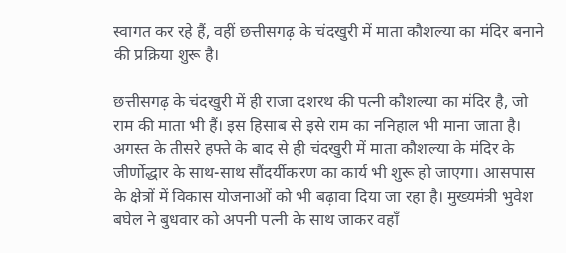स्वागत कर रहे हैं, वहीं छत्तीसगढ़ के चंदखुरी में माता कौशल्या का मंदिर बनाने की प्रक्रिया शुरू है।

छत्तीसगढ़ के चंदखुरी में ही राजा दशरथ की पत्नी कौशल्या का मंदिर है, जो राम की माता भी हैं। इस हिसाब से इसे राम का ननिहाल भी माना जाता है। अगस्त के तीसरे हफ्ते के बाद से ही चंदखुरी में माता कौशल्या के मंदिर के जीर्णोद्धार के साथ-साथ सौंदर्यीकरण का कार्य भी शुरू हो जाएगा। आसपास के क्षेत्रों में विकास योजनाओं को भी बढ़ावा दिया जा रहा है। मुख्यमंत्री भुवेश बघेल ने बुधवार को अपनी पत्नी के साथ जाकर वहाँ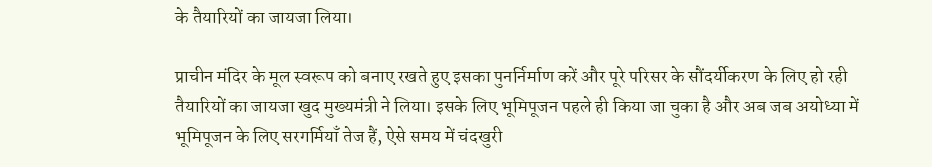के तैयारियों का जायजा लिया।

प्राचीन मंदिर के मूल स्वरूप को बनाए रखते हुए इसका पुनर्निर्माण करें और पूरे परिसर के सौंदर्यीकरण के लिए हो रही तैयारियों का जायजा खुद मुख्यमंत्री ने लिया। इसके लिए भूमिपूजन पहले ही किया जा चुका है और अब जब अयोध्या में भूमिपूजन के लिए सरगर्मियाँ तेज हैं, ऐसे समय में चंदखुरी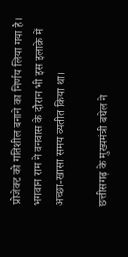प्रोजेक्ट को गतिशील बनाने का निर्णय लिया गया है। भगवान राम ने वनवास के दौरान भी इस इलाक़े में अच्छा-खासा समय व्यतीत किया था।

छत्तीसगढ़ के मुख्यमंत्री बघेल ने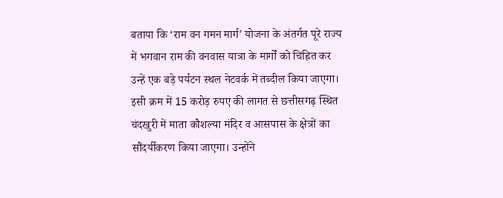बताया कि ‘राम वन गमन मार्ग’ योजना के अंतर्गत पूरे राज्य में भगवान राम की वनवास यात्रा के मार्गों को चिह्नित कर उन्हें एक बड़े पर्यटन स्थल नेटवर्क में तब्दील किया जाएगा। इसी क्रम में 15 करोड़ रुपए की लागत से छत्तीसगढ़ स्थित चंदखुरी में माता कौशल्या मंदिर व आसपास के क्षेत्रों का सौंदर्यीकरण किया जाएगा। उन्होंने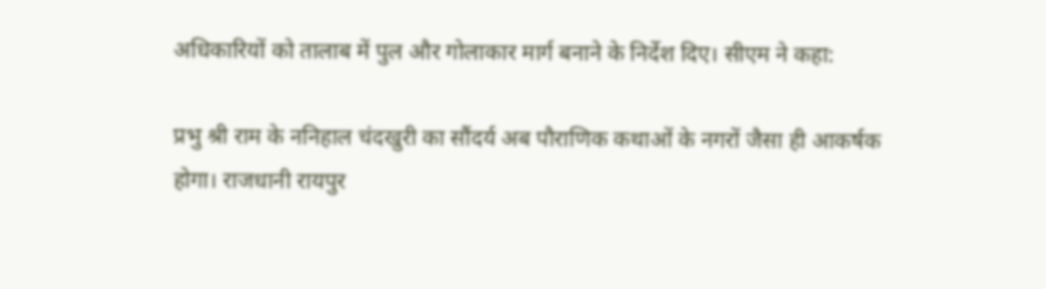अधिकारियों को तालाब में पुल और गोलाकार मार्ग बनाने के निर्देश दिए। सीएम ने कहा:

प्रभु श्री राम के ननिहाल चंदखुरी का सौंदर्य अब पौराणिक कथाओं के नगरों जैसा ही आकर्षक होगा। राजधानी रायपुर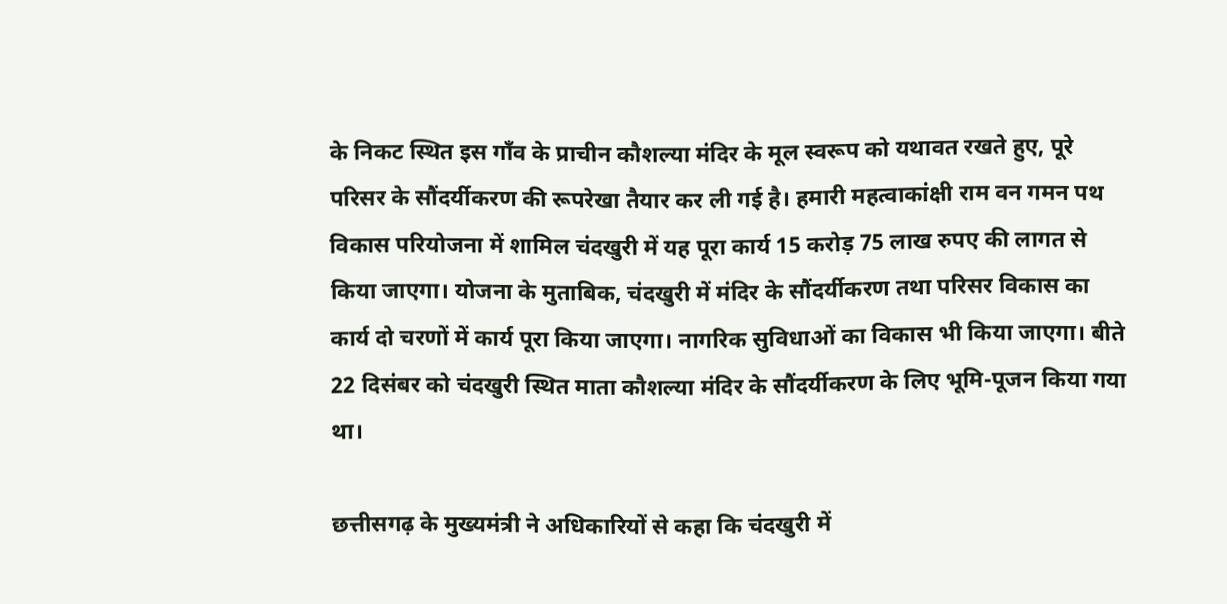के निकट स्थित इस गाँव के प्राचीन कौशल्या मंदिर के मूल स्वरूप को यथावत रखते हुए, पूरे परिसर के सौंदर्यीकरण की रूपरेखा तैयार कर ली गई है। हमारी महत्वाकांक्षी राम वन गमन पथ विकास परियोजना में शामिल चंदखुरी में यह पूरा कार्य 15 करोड़ 75 लाख रुपए की लागत से किया जाएगा। योजना के मुताबिक, चंदखुरी में मंदिर के सौंदर्यीकरण तथा परिसर विकास का कार्य दो चरणों में कार्य पूरा किया जाएगा। नागरिक सुविधाओं का विकास भी किया जाएगा। बीते 22 दिसंबर को चंदखुरी स्थित माता कौशल्या मंदिर के सौंदर्यीकरण के लिए भूमि-पूजन किया गया था।

छत्तीसगढ़ के मुख्यमंत्री ने अधिकारियों से कहा कि चंदखुरी में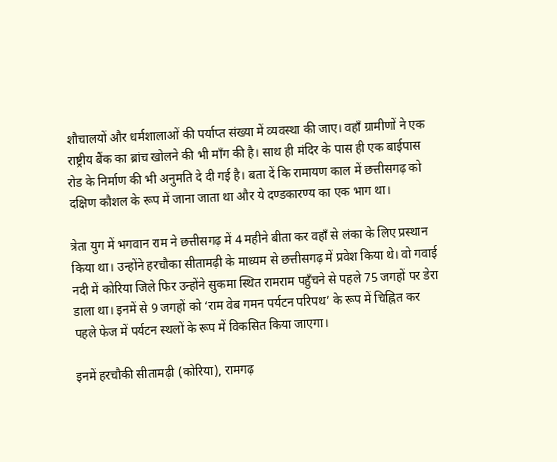शौचालयों और धर्मशालाओं की पर्याप्त संख्या में व्यवस्था की जाए। वहाँ ग्रामीणों ने एक राष्ट्रीय बैंक का ब्रांच खोलने की भी माँग की है। साथ ही मंदिर के पास ही एक बाईपास रोड के निर्माण की भी अनुमति दे दी गई है। बता दें कि रामायण काल में छत्तीसगढ़ को दक्षिण कौशल के रूप में जाना जाता था और ये दण्डकारण्य का एक भाग था।

त्रेता युग में भगवान राम ने छत्तीसगढ़ में 4 महीने बीता कर वहाँ से लंका के लिए प्रस्थान किया था। उन्होंने हरचौका सीतामढ़ी के माध्यम से छत्तीसगढ़ में प्रवेश किया थे। वो गवाई नदी में कोरिया जिले फिर उन्होंने सुकमा स्थित रामराम पहुँचने से पहले 75 जगहों पर डेरा डाला था। इनमें से 9 जगहों को ‘राम वेब गमन पर्यटन परिपथ’ के रूप में चिह्नित कर पहले फेज में पर्यटन स्थलों के रूप में विकसित किया जाएगा।

इनमें हरचौकी सीतामढ़ी (कोरिया), रामगढ़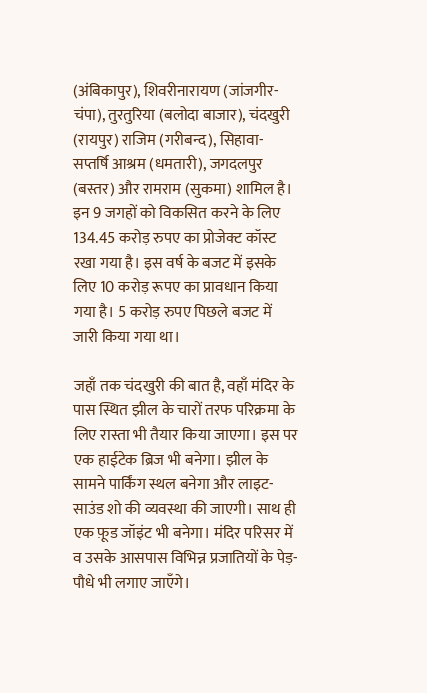(अंबिकापुर), शिवरीनारायण (जांजगीर-चंपा), तुरतुरिया (बलोदा बाजार), चंदखुरी (रायपुर) राजिम (गरीबन्द), सिहावा-सप्तर्षि आश्रम (धमतारी), जगदलपुर (बस्तर) और रामराम (सुकमा) शामिल है। इन 9 जगहों को विकसित करने के लिए 134.45 करोड़ रुपए का प्रोजेक्ट कॉस्ट रखा गया है। इस वर्ष के बजट में इसके लिए 10 करोड़ रूपए का प्रावधान किया गया है। 5 करोड़ रुपए पिछले बजट में जारी किया गया था।

जहाँ तक चंदखुरी की बात है, वहाँ मंदिर के पास स्थित झील के चारों तरफ परिक्रमा के लिए रास्ता भी तैयार किया जाएगा। इस पर एक हाईटेक ब्रिज भी बनेगा। झील के सामने पार्किंग स्थल बनेगा और लाइट-साउंड शो की व्यवस्था की जाएगी। साथ ही एक फ़ूड जॉइंट भी बनेगा। मंदिर परिसर में व उसके आसपास विभिन्न प्रजातियों के पेड़-पौधे भी लगाए जाएँगे।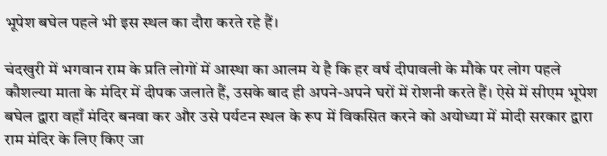भूपेश बघेल पहले भी इस स्थल का दौरा करते रहे हैं।

चंदखुरी में भगवान राम के प्रति लोगों में आस्था का आलम ये है कि हर वर्ष दीपावली के मौके पर लोग पहले कौशल्या माता के मंदिर में दीपक जलाते हैं, उसके बाद ही अपने-अपने घरों में रोशनी करते हैं। ऐसे में सीएम भूपेश बघेल द्वारा वहाँ मंदिर बनवा कर और उसे पर्यटन स्थल के रूप में विकसित करने को अयोध्या में मोदी सरकार द्वारा राम मंदिर के लिए किए जा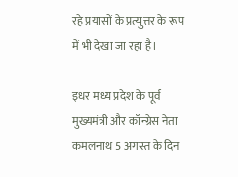रहे प्रयासों के प्रत्युत्तर के रूप में भी देखा जा रहा है।

इधर मध्य प्रदेश के पूर्व मुख्यमंत्री और कॉन्ग्रेस नेता कमलनाथ 5 अगस्त के दिन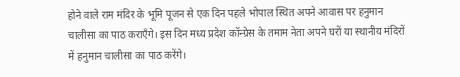होने वाले राम मंदिर के भूमि पूजन से एक दिन पहले भोपाल स्थित अपने आवास पर हनुमान चालीसा का पाठ कराएँगे। इस दिन मध्य प्रदेश कॉन्ग्रेस के तमाम नेता अपने घरों या स्थानीय मंदिरों में हनुमान चालीसा का पाठ करेंगे।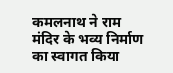कमलनाथ ने राम मंदिर के भव्य निर्माण का स्वागत किया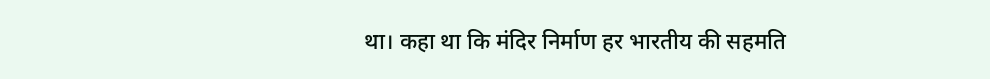था। कहा था कि मंदिर निर्माण हर भारतीय की सहमति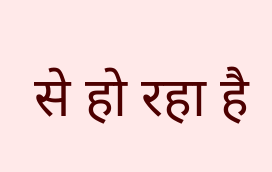से हो रहा है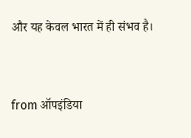और यह केवल भारत में ही संभव है।



from ऑपइंडिया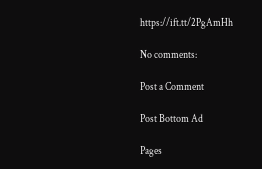https://ift.tt/2PgAmHh

No comments:

Post a Comment

Post Bottom Ad

Pages